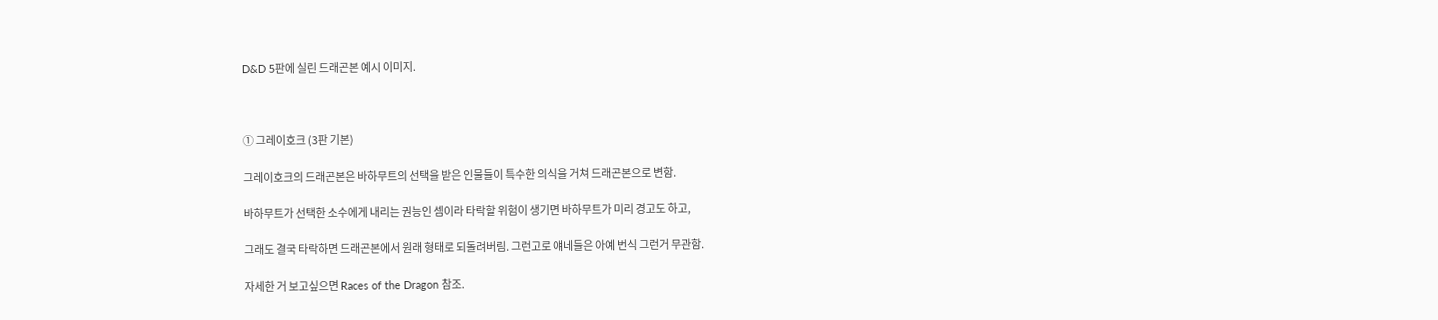D&D 5판에 실린 드래곤본 예시 이미지.



① 그레이호크 (3판 기본)

그레이호크의 드래곤본은 바하무트의 선택을 받은 인물들이 특수한 의식을 거쳐 드래곤본으로 변함.

바하무트가 선택한 소수에게 내리는 권능인 셈이라 타락할 위험이 생기면 바하무트가 미리 경고도 하고,

그래도 결국 타락하면 드래곤본에서 원래 형태로 되돌려버림. 그런고로 얘네들은 아예 번식 그런거 무관함.

자세한 거 보고싶으면 Races of the Dragon 참조.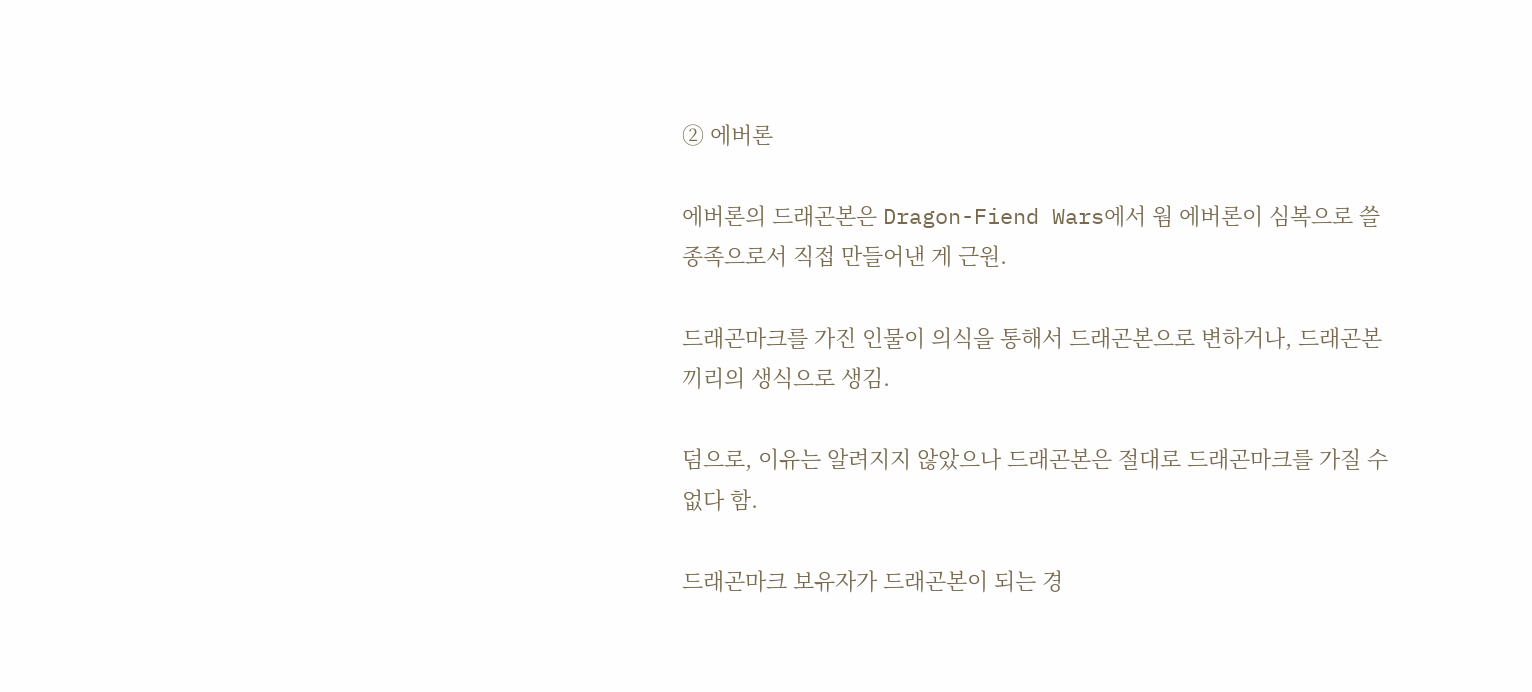② 에버론

에버론의 드래곤본은 Dragon-Fiend Wars에서 웜 에버론이 심복으로 쓸 종족으로서 직접 만들어낸 게 근원.

드래곤마크를 가진 인물이 의식을 통해서 드래곤본으로 변하거나, 드래곤본끼리의 생식으로 생김.

덤으로, 이유는 알려지지 않았으나 드래곤본은 절대로 드래곤마크를 가질 수 없다 함.

드래곤마크 보유자가 드래곤본이 되는 경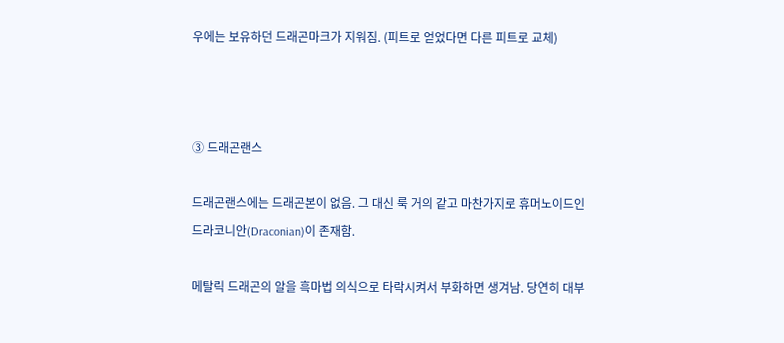우에는 보유하던 드래곤마크가 지워짐. (피트로 얻었다면 다른 피트로 교체)



③ 드래곤랜스

드래곤랜스에는 드래곤본이 없음. 그 대신 룩 거의 같고 마찬가지로 휴머노이드인 드라코니안(Draconian)이 존재함.

메탈릭 드래곤의 알을 흑마법 의식으로 타락시켜서 부화하면 생겨남. 당연히 대부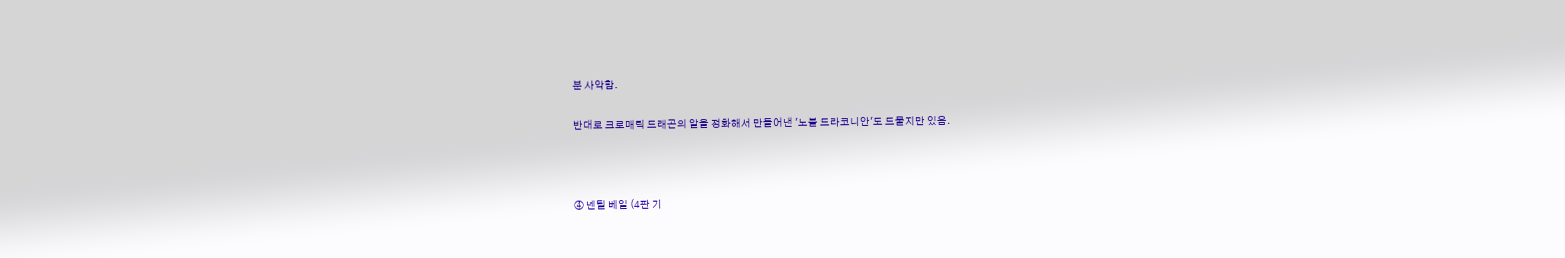분 사악함.

반대로 크로매틱 드래곤의 알을 정화해서 만들어낸 '노블 드라코니안'도 드물지만 있음.



④ 넨틸 베일 (4판 기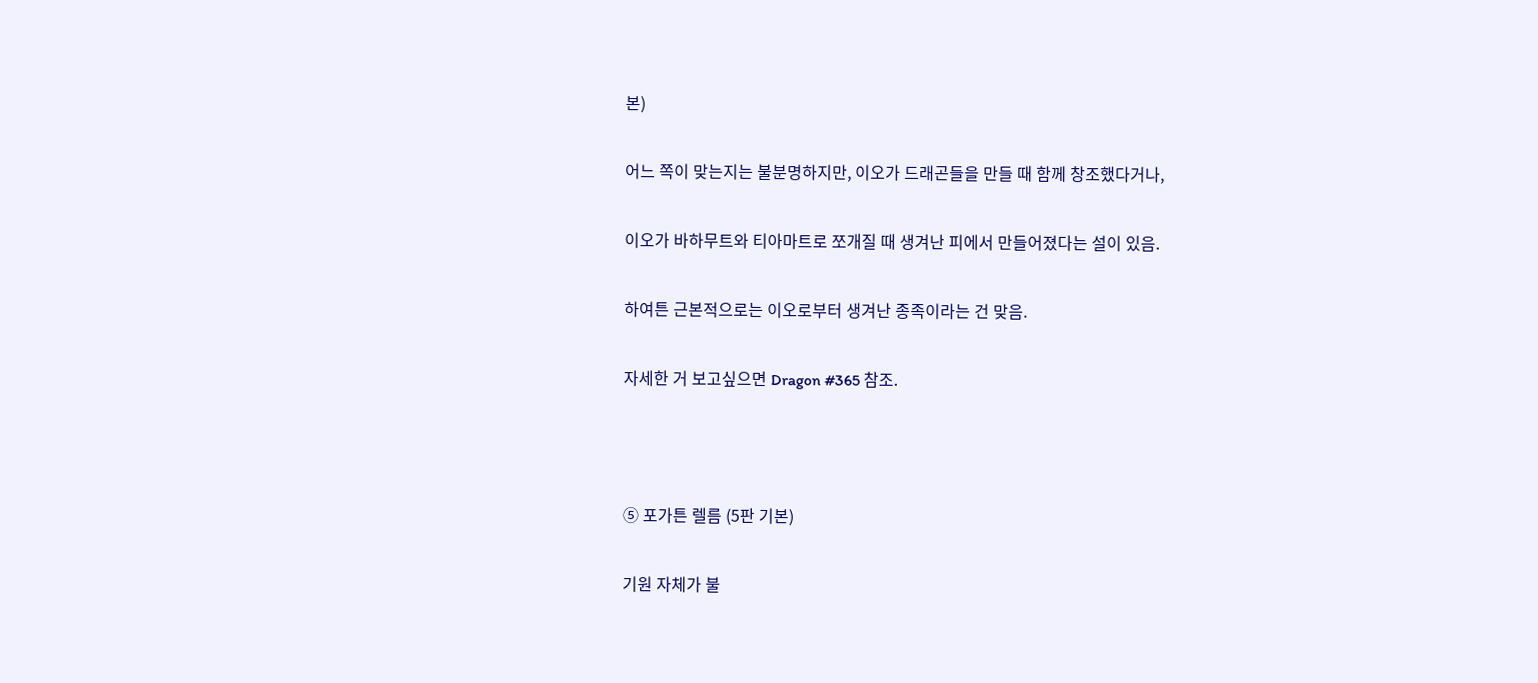본)

어느 쪽이 맞는지는 불분명하지만, 이오가 드래곤들을 만들 때 함께 창조했다거나,

이오가 바하무트와 티아마트로 쪼개질 때 생겨난 피에서 만들어졌다는 설이 있음.

하여튼 근본적으로는 이오로부터 생겨난 종족이라는 건 맞음.

자세한 거 보고싶으면 Dragon #365 참조.



⑤ 포가튼 렐름 (5판 기본)

기원 자체가 불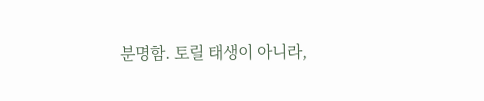분명함. 토릴 태생이 아니라,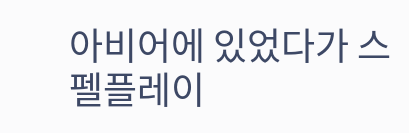아비어에 있었다가 스펠플레이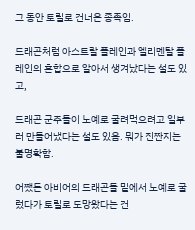그 동안 토릴로 건너온 종족임.

드래곤처럼 아스트랄 플레인과 엘리멘탈 플레인의 혼합으로 알아서 생겨났다는 설도 있고,

드래곤 군주들이 노예로 굴려먹으려고 일부러 만들어냈다는 설도 있음. 뭐가 진짠지는 불명확함.

어쨌든 아비어의 드래곤들 밑에서 노예로 굴렀다가 토릴로 도망왔다는 건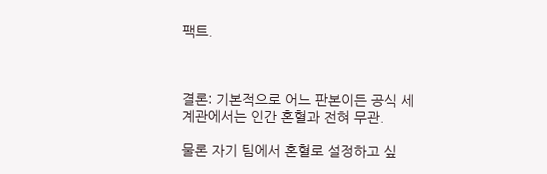팩트.



결론: 기본적으로 어느 판본이든 공식 세계관에서는 인간 혼혈과 전혀 무관.

물론 자기 팀에서 혼혈로 설정하고 싶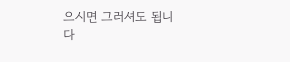으시면 그러셔도 됩니다